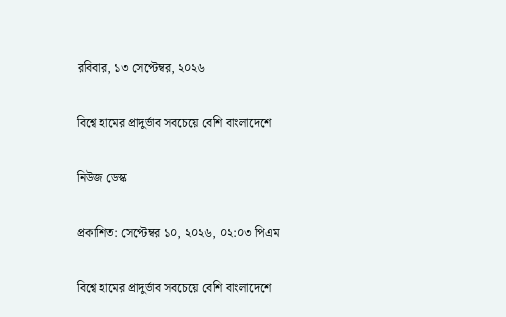রবিবার, ১৩ সেপ্টেম্বর, ২০২৬

বিশ্বে হামের প্রাদুর্ভাব সবচেয়ে বেশি বাংলাদেশে

নিউজ ডেস্ক

প্রকাশিত: সেপ্টেম্বর ১০, ২০২৬, ০২:০৩ পিএম

বিশ্বে হামের প্রাদুর্ভাব সবচেয়ে বেশি বাংলাদেশে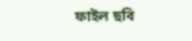ফাইল ছবি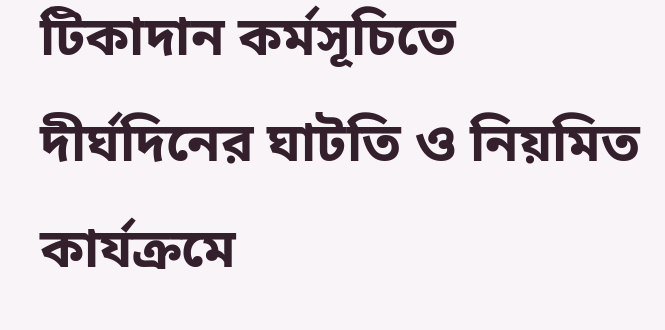টিকাদান কর্মসূচিতে দীর্ঘদিনের ঘাটতি ও নিয়মিত কার্যক্রমে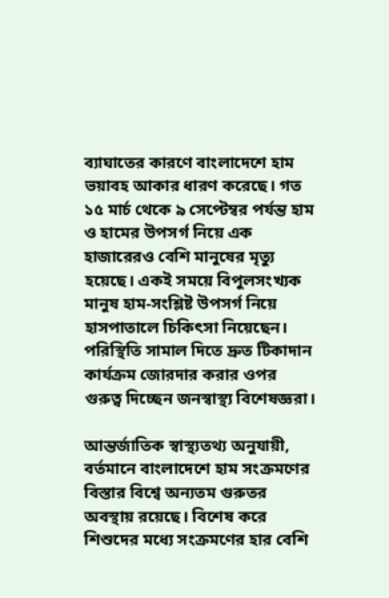ব্যাঘাতের কারণে বাংলাদেশে হাম ভয়াবহ আকার ধারণ করেছে। গত ১৫ মার্চ থেকে ৯ সেপ্টেম্বর পর্যন্ত হাম ও হামের উপসর্গ নিয়ে এক হাজারেরও বেশি মানুষের মৃত্যু হয়েছে। একই সময়ে বিপুলসংখ্যক মানুষ হাম-সংশ্লিষ্ট উপসর্গ নিয়ে হাসপাতালে চিকিৎসা নিয়েছেন। পরিস্থিতি সামাল দিতে দ্রুত টিকাদান কার্যক্রম জোরদার করার ওপর গুরুত্ব দিচ্ছেন জনস্বাস্থ্য বিশেষজ্ঞরা।

আন্তর্জাতিক স্বাস্থ্যতথ্য অনুযায়ী, বর্তমানে বাংলাদেশে হাম সংক্রমণের বিস্তার বিশ্বে অন্যতম গুরুতর অবস্থায় রয়েছে। বিশেষ করে শিশুদের মধ্যে সংক্রমণের হার বেশি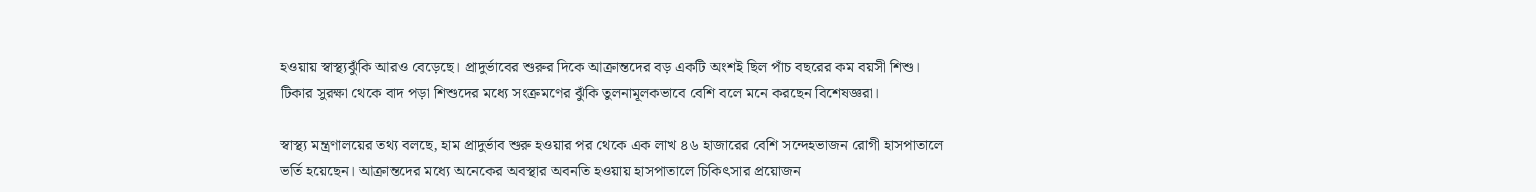হওয়ায় স্বাস্থ্যঝুঁকি আরও বেড়েছে। প্রাদুর্ভাবের শুরুর দিকে আক্রান্তদের বড় একটি অংশই ছিল পাঁচ বছরের কম বয়সী শিশু। টিকার সুরক্ষা থেকে বাদ পড়া শিশুদের মধ্যে সংক্রমণের ঝুঁকি তুলনামূলকভাবে বেশি বলে মনে করছেন বিশেষজ্ঞরা।

স্বাস্থ্য মন্ত্রণালয়ের তথ্য বলছে, হাম প্রাদুর্ভাব শুরু হওয়ার পর থেকে এক লাখ ৪৬ হাজারের বেশি সন্দেহভাজন রোগী হাসপাতালে ভর্তি হয়েছেন। আক্রান্তদের মধ্যে অনেকের অবস্থার অবনতি হওয়ায় হাসপাতালে চিকিৎসার প্রয়োজন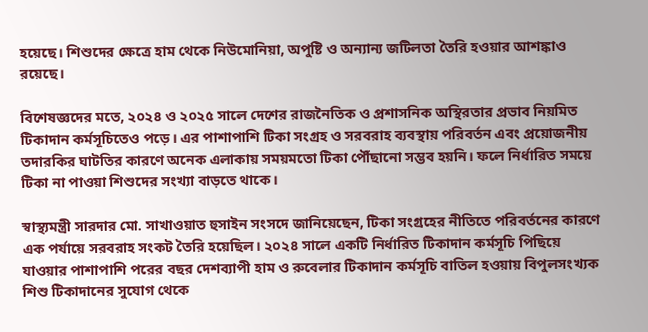হয়েছে। শিশুদের ক্ষেত্রে হাম থেকে নিউমোনিয়া, অপুষ্টি ও অন্যান্য জটিলতা তৈরি হওয়ার আশঙ্কাও রয়েছে।

বিশেষজ্ঞদের মতে, ২০২৪ ও ২০২৫ সালে দেশের রাজনৈতিক ও প্রশাসনিক অস্থিরতার প্রভাব নিয়মিত টিকাদান কর্মসূচিতেও পড়ে। এর পাশাপাশি টিকা সংগ্রহ ও সরবরাহ ব্যবস্থায় পরিবর্তন এবং প্রয়োজনীয় তদারকির ঘাটতির কারণে অনেক এলাকায় সময়মতো টিকা পৌঁছানো সম্ভব হয়নি। ফলে নির্ধারিত সময়ে টিকা না পাওয়া শিশুদের সংখ্যা বাড়তে থাকে।

স্বাস্থ্যমন্ত্রী সারদার মো. সাখাওয়াত হুসাইন সংসদে জানিয়েছেন, টিকা সংগ্রহের নীতিতে পরিবর্তনের কারণে এক পর্যায়ে সরবরাহ সংকট তৈরি হয়েছিল। ২০২৪ সালে একটি নির্ধারিত টিকাদান কর্মসূচি পিছিয়ে যাওয়ার পাশাপাশি পরের বছর দেশব্যাপী হাম ও রুবেলার টিকাদান কর্মসূচি বাতিল হওয়ায় বিপুলসংখ্যক শিশু টিকাদানের সুযোগ থেকে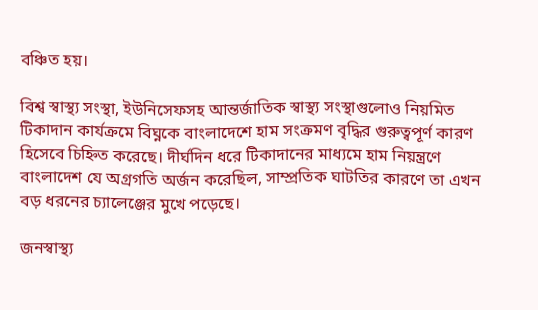বঞ্চিত হয়।

বিশ্ব স্বাস্থ্য সংস্থা, ইউনিসেফসহ আন্তর্জাতিক স্বাস্থ্য সংস্থাগুলোও নিয়মিত টিকাদান কার্যক্রমে বিঘ্নকে বাংলাদেশে হাম সংক্রমণ বৃদ্ধির গুরুত্বপূর্ণ কারণ হিসেবে চিহ্নিত করেছে। দীর্ঘদিন ধরে টিকাদানের মাধ্যমে হাম নিয়ন্ত্রণে বাংলাদেশ যে অগ্রগতি অর্জন করেছিল, সাম্প্রতিক ঘাটতির কারণে তা এখন বড় ধরনের চ্যালেঞ্জের মুখে পড়েছে।

জনস্বাস্থ্য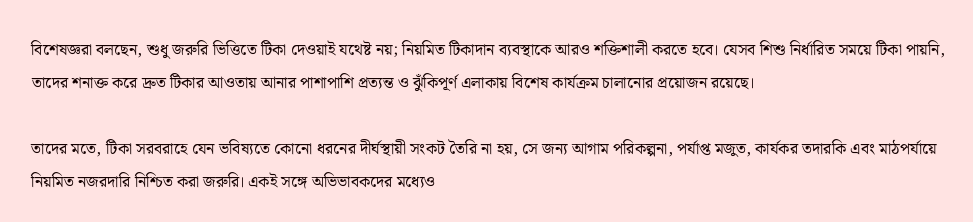বিশেষজ্ঞরা বলছেন, শুধু জরুরি ভিত্তিতে টিকা দেওয়াই যথেষ্ট নয়; নিয়মিত টিকাদান ব্যবস্থাকে আরও শক্তিশালী করতে হবে। যেসব শিশু নির্ধারিত সময়ে টিকা পায়নি, তাদের শনাক্ত করে দ্রুত টিকার আওতায় আনার পাশাপাশি প্রত্যন্ত ও ঝুঁকিপূর্ণ এলাকায় বিশেষ কার্যক্রম চালানোর প্রয়োজন রয়েছে।

তাদের মতে, টিকা সরবরাহে যেন ভবিষ্যতে কোনো ধরনের দীর্ঘস্থায়ী সংকট তৈরি না হয়, সে জন্য আগাম পরিকল্পনা, পর্যাপ্ত মজুত, কার্যকর তদারকি এবং মাঠপর্যায়ে নিয়মিত নজরদারি নিশ্চিত করা জরুরি। একই সঙ্গে অভিভাবকদের মধ্যেও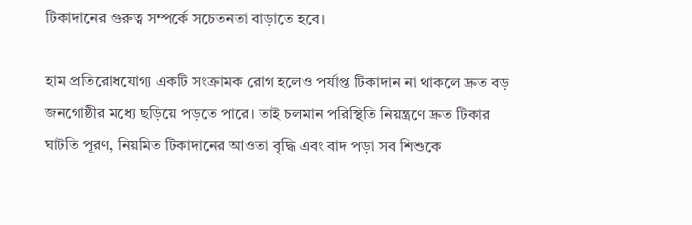টিকাদানের গুরুত্ব সম্পর্কে সচেতনতা বাড়াতে হবে।

হাম প্রতিরোধযোগ্য একটি সংক্রামক রোগ হলেও পর্যাপ্ত টিকাদান না থাকলে দ্রুত বড় জনগোষ্ঠীর মধ্যে ছড়িয়ে পড়তে পারে। তাই চলমান পরিস্থিতি নিয়ন্ত্রণে দ্রুত টিকার ঘাটতি পূরণ, নিয়মিত টিকাদানের আওতা বৃদ্ধি এবং বাদ পড়া সব শিশুকে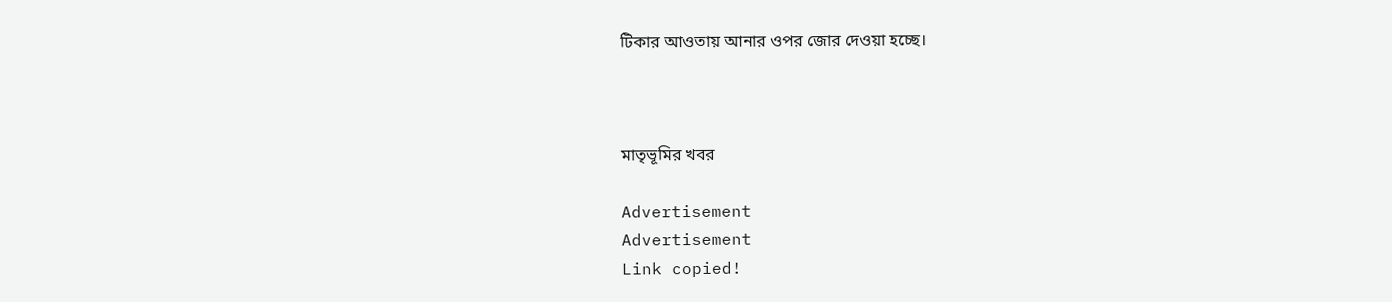টিকার আওতায় আনার ওপর জোর দেওয়া হচ্ছে।



মাতৃভূমির খবর

Advertisement
Advertisement
Link copied!